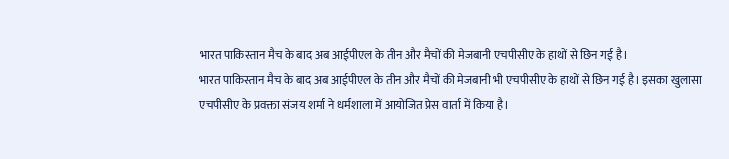भारत पाकिस्तान मैच के बाद अब आईपीएल के तीन और मैचों की मेजबानी एचपीसीए के हाथों से छिन गई है।
भारत पाकिस्तान मैच के बाद अब आईपीएल के तीन और मैचों की मेजबानी भी एचपीसीए के हाथों से छिन गई है। इसका खुलासा एचपीसीए के प्रवक्ता संजय शर्मा ने धर्मशाला में आयोजित प्रेस वार्ता में किया है।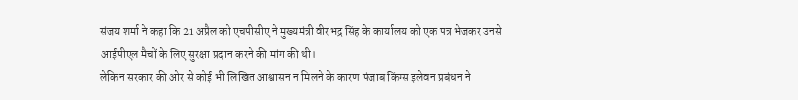संजय शर्मा ने कहा कि 21 अप्रैल को एचपीसीए ने मुख्यमंत्री वीरभद्र सिंह के कार्यालय को एक पत्र भेजकर उनसे आईपीएल मैचों के लिए सुरक्षा प्रदान करने की मांग की थी।
लेकिन सरकार की ओर से कोई भी लिखित आश्वासन न मिलने के कारण पंजाब किंग्स इलेवन प्रबंधन ने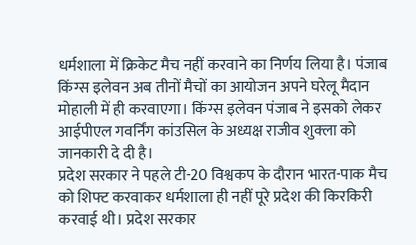धर्मशाला में क्रिकेट मैच नहीं करवाने का निर्णय लिया है। पंजाब किंग्स इलेवन अब तीनों मैचों का आयोजन अपने घरेलू मैदान मोहाली में ही करवाएगा। किंग्स इलेवन पंजाब ने इसको लेकर आईपीएल गवर्निंग कांउसिल के अध्यक्ष राजीव शुक्ला को जानकारी दे दी है।
प्रदेश सरकार ने पहले टी-20 विश्वकप के दौरान भारत-पाक मैच को शिफ्ट करवाकर धर्मशाला ही नहीं पूरे प्रदेश की किरकिरी करवाई थी। प्रदेश सरकार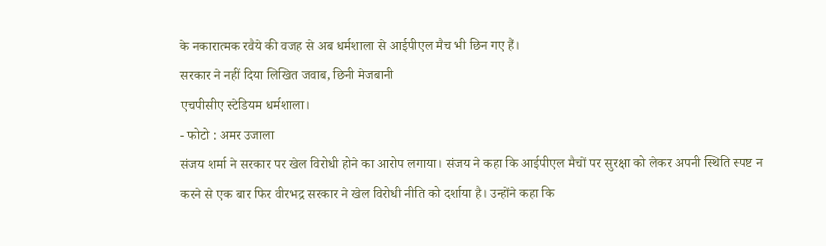के नकारात्मक रवैये की वजह से अब धर्मशाला से आईपीएल मैच भी छिन गए हैं।
सरकार ने नहीं दिया लिखित जवाब, छिनी मेजबानी
एचपीसीए स्टेडियम धर्मशाला।
- फोटो : अमर उजाला
संजय शर्मा ने सरकार पर खेल विरोधी होने का आरोप लगाया। संजय ने कहा कि आईपीएल मैचों पर सुरक्षा को लेकर अपनी स्थिति स्पष्ट न करने से एक बार फिर वीरभद्र सरकार ने खेल विरोधी नीति को दर्शाया है। उन्होंने कहा कि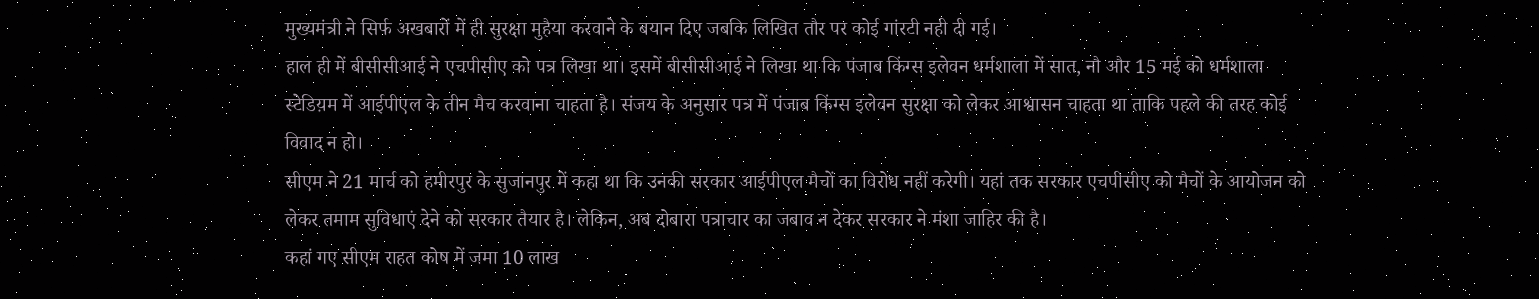मुख्यमंत्री ने सिर्फ अखबारों में ही सुरक्षा मुहैया करवाने के बयान दिए जबकि लिखित तौर पर कोई गांरटी नही दी गई।
हाल ही में बीसीसीआई ने एचपीसीए को पत्र लिखा था। इसमें बीसीसीआई ने लिखा था कि पंजाब किंग्स इलेवन धर्मशाला में सात, नौ और 15 मई को धर्मशाला स्टेडिय़म में आईपीएल के तीन मैच करवाना चाहता है। संजय के अनुसार पत्र में पंजाब किंग्स इलेवन सुरक्षा को लेकर आश्वासन चाहता था ताकि पहले की तरह कोई विवाद न हो।
सीएम ने 21 मार्च को हमीरपुर के सुजानपुर में कहा था कि उनकी सरकार आईपीएल मैचों का विरोध नहीं करेगी। यहां तक सरकार एचपीसीए को मैचों के आयोजन को लेकर तमाम सुविधाएं देने को सरकार तैयार है। लेकिन, अब दोबारा पत्राचार का जबाव न देकर सरकार ने मंशा जाहिर की है।
कहां गए सीएम राहत कोष में जमा 10 लाख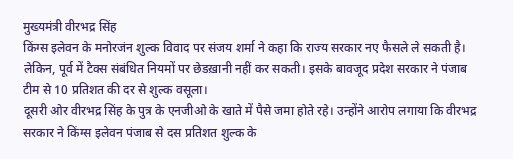मुख्यमंत्री वीरभद्र सिंह
किंग्स इलेवन के मनोरजंन शुल्क विवाद पर संजय शर्मा ने कहा कि राज्य सरकार नए फैसले ले सकती है। लेकिन, पूर्व में टैक्स संबंधित नियमों पर छेडख़ानी नहीं कर सकती। इसके बावजूद प्रदेश सरकार ने पंजाब टीम से 10 प्रतिशत की दर से शुल्क वसूला।
दूसरी ओर वीरभद्र सिंह के पुत्र के एनजीओ के खाते में पैसे जमा होते रहे। उन्होंने आरोप लगाया कि वीरभद्र सरकार ने किंग्स इलेवन पंजाब से दस प्रतिशत शुल्क के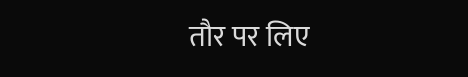तौर पर लिए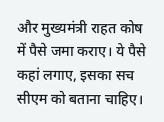और मुख्यमंत्री राहत कोष में पैसे जमा कराए। ये पैसे कहां लगाए, इसका सच सीएम को बताना चाहिए।